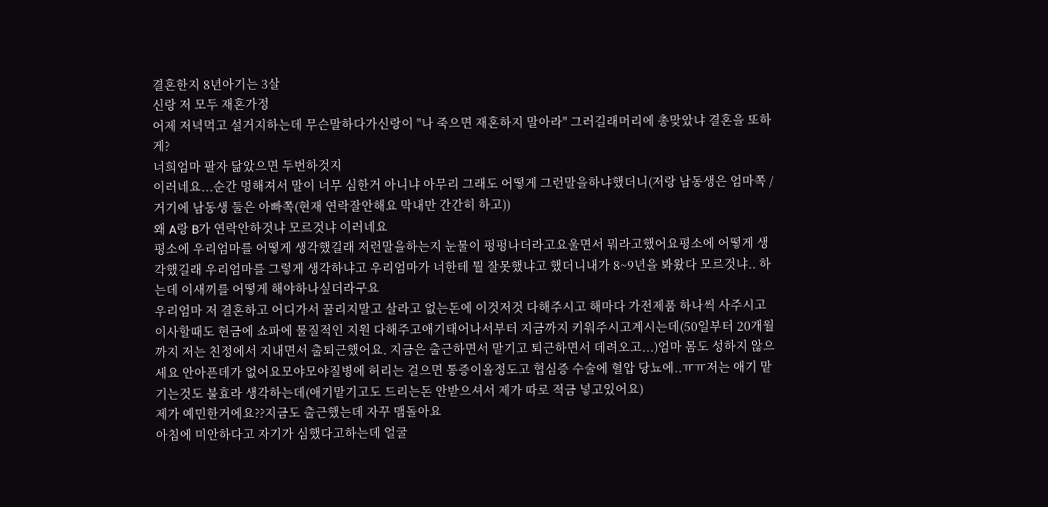결혼한지 8년아기는 3살
신랑 저 모두 재혼가정
어제 저녁먹고 설거지하는데 무슨말하다가신랑이 "나 죽으면 재혼하지 말아라" 그러길래머리에 총맞았냐 결혼을 또하게?
너희엄마 팔자 닮았으면 두번하것지
이러네요...순간 멍해져서 말이 너무 심한거 아니냐 아무리 그래도 어떻게 그런말을하냐했더니(저랑 남동생은 엄마쪽 / 거기에 남동생 둘은 아빠쪽(현재 연락잘안해요 막내만 간간히 하고))
왜 A랑 B가 연락안하것냐 모르것냐 이러네요
평소에 우리엄마를 어떻게 생각했길래 저런말을하는지 눈물이 펑펑나더라고요울면서 뭐라고했어요평소에 어떻게 생각했길래 우리엄마를 그렇게 생각하냐고 우리엄마가 너한테 뭘 잘못했냐고 했더니내가 8~9년을 봐왔다 모르것냐.. 하는데 이새끼를 어떻게 해야하나싶더라구요
우리엄마 저 결혼하고 어디가서 꿀리지말고 살라고 없는돈에 이것저것 다해주시고 해마다 가전제품 하나씩 사주시고이사할때도 현금에 쇼파에 물질적인 지원 다해주고애기태어나서부터 지금까지 키워주시고계시는데(50일부터 20개월까지 저는 친정에서 지내면서 출퇴근했어요. 지금은 출근하면서 맡기고 퇴근하면서 데려오고...)엄마 몸도 성하지 않으세요 안아픈데가 없어요모야모야질병에 허리는 걸으면 통증이올정도고 협심증 수술에 혈압 당뇨에..ㅠㅠ저는 애기 맡기는것도 불효라 생각하는데(애기맡기고도 드리는돈 안받으셔서 제가 따로 적금 넣고있어요)
제가 예민한거에요??지금도 출근했는데 자꾸 맴돌아요
아침에 미안하다고 자기가 심했다고하는데 얼굴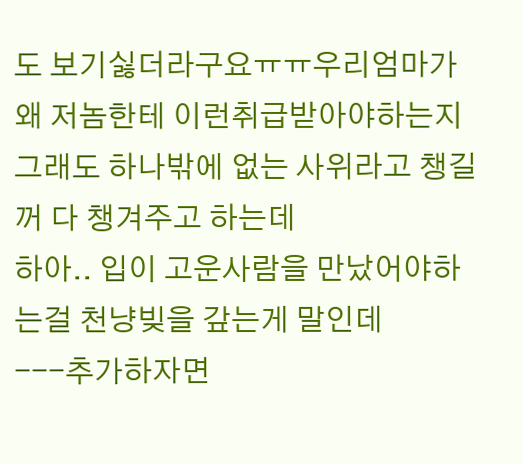도 보기싫더라구요ㅠㅠ우리엄마가 왜 저놈한테 이런취급받아야하는지그래도 하나밖에 없는 사위라고 챙길꺼 다 챙겨주고 하는데
하아.. 입이 고운사람을 만났어야하는걸 천냥빚을 갚는게 말인데
---추가하자면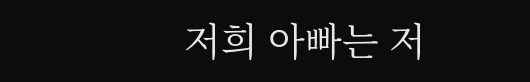저희 아빠는 저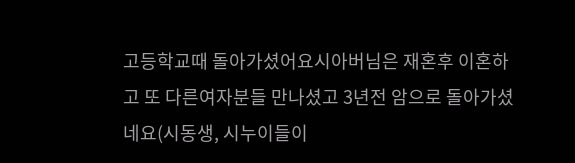고등학교때 돌아가셨어요시아버님은 재혼후 이혼하고 또 다른여자분들 만나셨고 3년전 암으로 돌아가셨네요(시동생, 시누이들이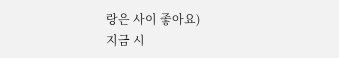랑은 사이 좋아요)
지금 시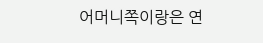어머니쪽이랑은 연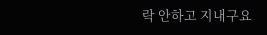락 안하고 지내구요